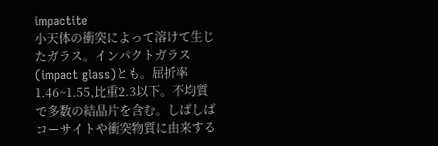impactite
小天体の衝突によって溶けて生じたガラス。インパクトガラス(impact glass)とも。屈折率1.46~1.55,比重2.3以下。不均質で多数の結晶片を含む。しばしばコーサイトや衝突物質に由来する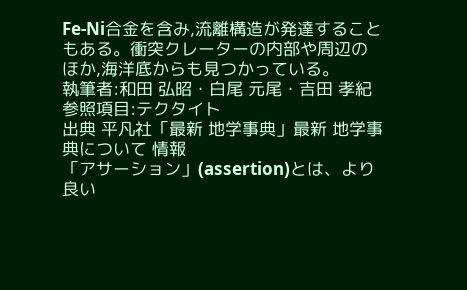Fe-Ni合金を含み,流離構造が発達することもある。衝突クレーターの内部や周辺のほか,海洋底からも見つかっている。
執筆者:和田 弘昭・白尾 元尾・吉田 孝紀
参照項目:テクタイト
出典 平凡社「最新 地学事典」最新 地学事典について 情報
「アサーション」(assertion)とは、より良い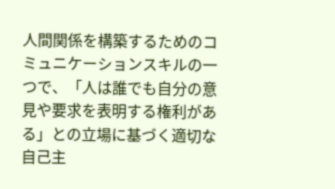人間関係を構築するためのコミュニケーションスキルの一つで、「人は誰でも自分の意見や要求を表明する権利がある」との立場に基づく適切な自己主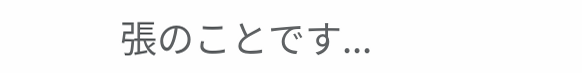張のことです...